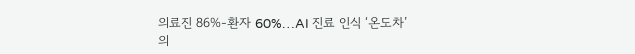의료진 86%-환자 60%…AI 진료 인식 ‘온도차’
의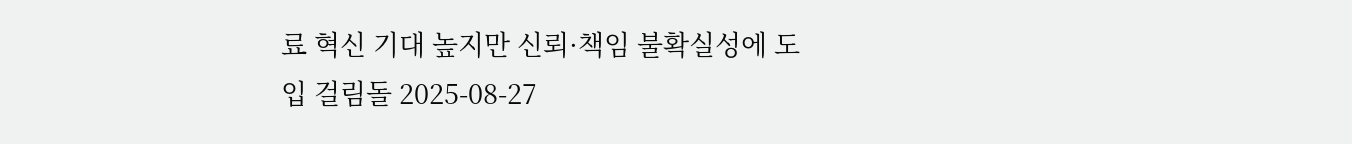료 혁신 기대 높지만 신뢰·책임 불확실성에 도입 걸림돌 2025-08-27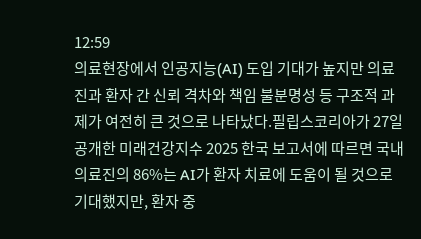12:59
의료현장에서 인공지능(AI) 도입 기대가 높지만 의료진과 환자 간 신뢰 격차와 책임 불분명성 등 구조적 과제가 여전히 큰 것으로 나타났다.필립스코리아가 27일 공개한 미래건강지수 2025 한국 보고서에 따르면 국내 의료진의 86%는 AI가 환자 치료에 도움이 될 것으로 기대했지만, 환자 중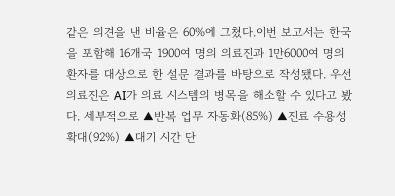같은 의견을 낸 비율은 60%에 그쳤다.이번 보고서는 한국을 포함해 16개국 1900여 명의 의료진과 1만6000여 명의 환자를 대상으로 한 설문 결과를 바탕으로 작성됐다. 우선 의료진은 AI가 의료 시스템의 병목을 해소할 수 있다고 봤다. 세부적으로 ▲반복 업무 자동화(85%) ▲진료 수용성 확대(92%) ▲대기 시간 단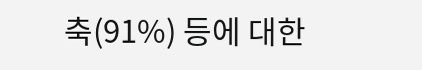축(91%) 등에 대한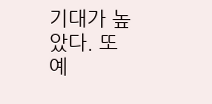기대가 높았다. 또 예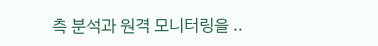측 분석과 원격 모니터링을 ..